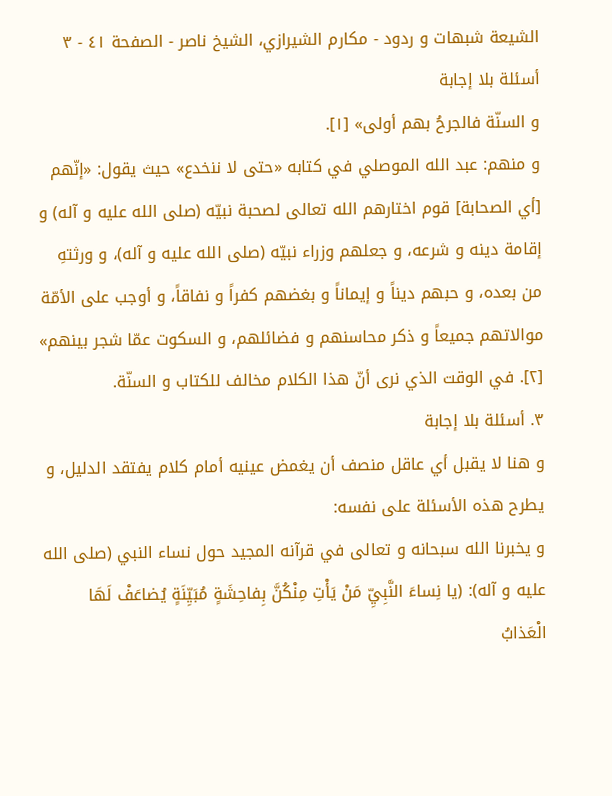الشيعة شبهات و ردود - مكارم الشيرازي، الشيخ ناصر - الصفحة ٤١ - ٣ أسئلة بلا إجابة
و السنّة فالجرحُ بهم أولى» [١].
و منهم: عبد الله الموصلي في كتابه «حتى لا ننخدع» حيث يقول: «إنّهم [أي الصحابة] قوم اختارهم الله تعالى لصحبة نبيّه (صلى الله عليه و آله) و إقامة دينه و شرعه، و جعلهم وزراء نبيّه (صلى الله عليه و آله)، و ورثتهِ من بعده، و حبهم ديناً و إيماناً و بغضهم كفراً و نفاقاً، و أوجب على الأمّة موالاتهم جميعاً و ذكر محاسنهم و فضائلهم، و السكوت عمّا شجر بينهم» [٢]. في الوقت الذي نرى أنّ هذا الكلام مخالف للكتاب و السنّة.
٣. أسئلة بلا إجابة
و هنا لا يقبل أي عاقل منصف أن يغمض عينيه أمام كلام يفتقد الدليل، و يطرح هذه الأسئلة على نفسه:
و يخبرنا الله سبحانه و تعالى في قرآنه المجيد حول نساء النبي (صلى الله عليه و آله): (يا نِساءَ النَّبِيِّ مَنْ يَأْتِ مِنْكُنَّ بِفاحِشَةٍ مُبَيِّنَةٍ يُضاعَفْ لَهَا الْعَذابُ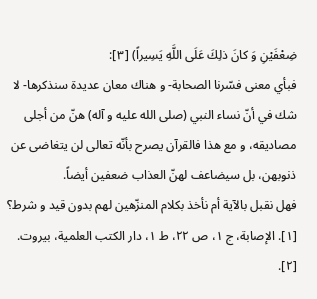ضِعْفَيْنِ وَ كانَ ذلِكَ عَلَى اللَّهِ يَسِيراً) [٣]:
فبأي معنى فسّرنا الصحابة- و هناك معان عديدة سنذكرها- لا شك في أنّ نساء النبي (صلى الله عليه و آله) هنّ من أجلى مصاديقه، و مع هذا فالقرآن يصرح بأنّه تعالى لن يتغاضى عن ذنوبهن، بل سيضاعف لهنّ العذاب ضعفين أيضاً.
فهل نقبل بالآية أم نأخذ بكلام المنزّهين لهم بدون قيد و شرط؟
[١]. الإصابة، ج ١، ص ٢٢، ط ١، دار الكتب العلمية، بيروت.
[٢].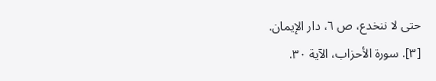حتى لا ننخدع، ص ٦، دار الإيمان.
[٣]. سورة الأحزاب، الآية ٣٠.